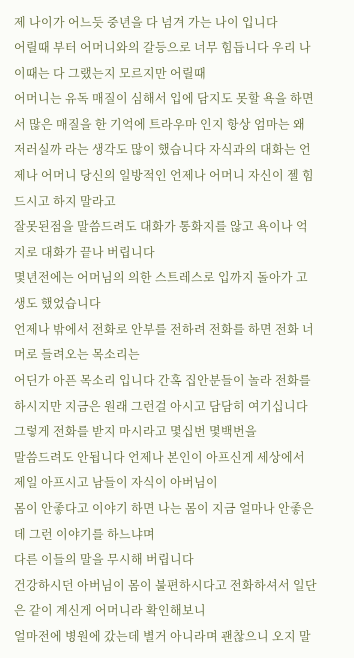제 나이가 어느듯 중년을 다 넘겨 가는 나이 입니다
어릴때 부터 어머니와의 갈등으로 너무 힘듭니다 우리 나이때는 다 그랬는지 모르지만 어릴때
어머니는 유독 매질이 심해서 입에 담지도 못할 욕을 하면서 많은 매질을 한 기억에 트라우마 인지 항상 엄마는 왜 저러실까 라는 생각도 많이 했습니다 자식과의 대화는 언제나 어머니 당신의 일방적인 언제나 어머니 자신이 젤 힘드시고 하지 말라고
잘못된점을 말씀드려도 대화가 통화지를 않고 욕이나 억지로 대화가 끝나 버립니다
몇년전에는 어머님의 의한 스트레스로 입까지 돌아가 고생도 했었습니다
언제나 밖에서 전화로 안부를 전하려 전화를 하면 전화 너머로 들려오는 목소리는
어딘가 아픈 목소리 입니다 간혹 집안분들이 놀라 전화를 하시지만 지금은 원래 그런걸 아시고 담담히 여기십니다 그렇게 전화를 받지 마시라고 몇십번 몇백번을
말씀드려도 안됩니다 언제나 본인이 아프신게 세상에서 제일 아프시고 남들이 자식이 아버님이
몸이 안좋다고 이야기 하면 나는 몸이 지금 얼마나 안좋은데 그런 이야기를 하느냐며
다른 이들의 말을 무시해 버립니다
건강하시던 아버님이 몸이 불편하시다고 전화하셔서 일단은 같이 계신게 어머니라 확인해보니
얼마전에 병원에 갔는데 별거 아니라며 괜찮으니 오지 말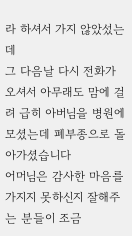라 하셔서 가지 않았섰는데
그 다음날 다시 전화가 오셔서 아무래도 맘에 걸려 급히 아버님을 병원에 모셨는데 폐부종으로 돌아가셨습니다
어머님은 감사한 마음를 가지지 못하신지 잘해주는 분들이 조금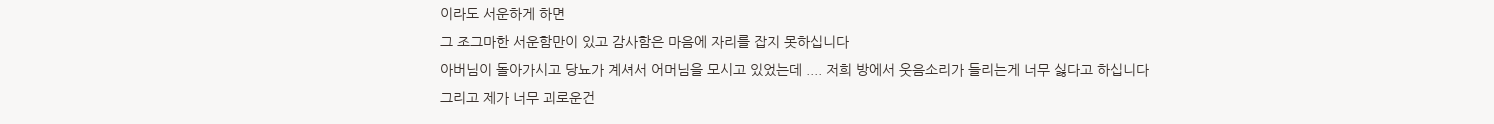이라도 서운하게 하면
그 조그마한 서운함만이 있고 감사함은 마음에 자리를 잡지 못하십니다
아버님이 돌아가시고 당뇨가 계셔서 어머님을 모시고 있었는데 .... 저희 방에서 웃음소리가 들리는게 너무 싫다고 하십니다
그리고 제가 너무 괴로운건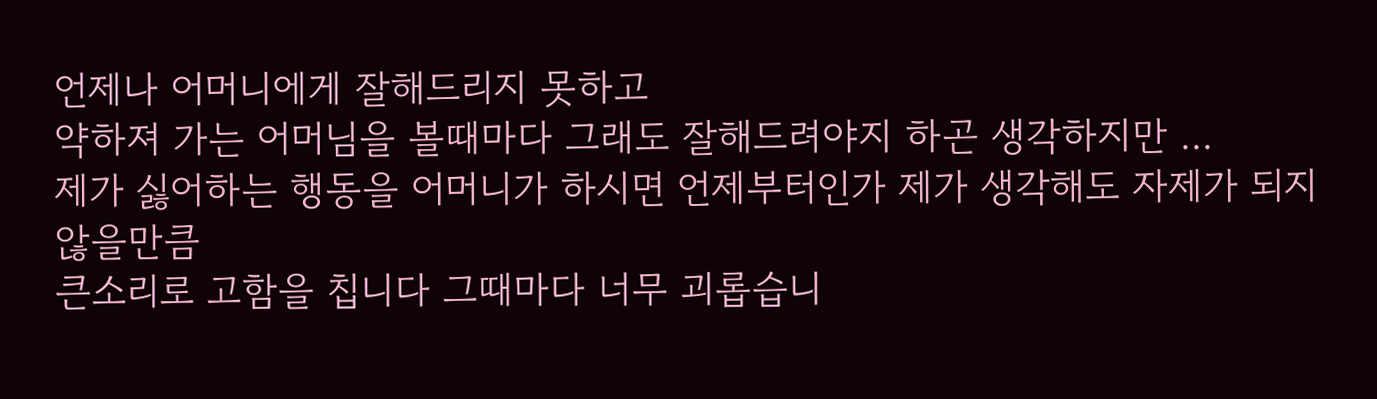언제나 어머니에게 잘해드리지 못하고
약하져 가는 어머님을 볼때마다 그래도 잘해드려야지 하곤 생각하지만 ...
제가 싫어하는 행동을 어머니가 하시면 언제부터인가 제가 생각해도 자제가 되지 않을만큼
큰소리로 고함을 칩니다 그때마다 너무 괴롭습니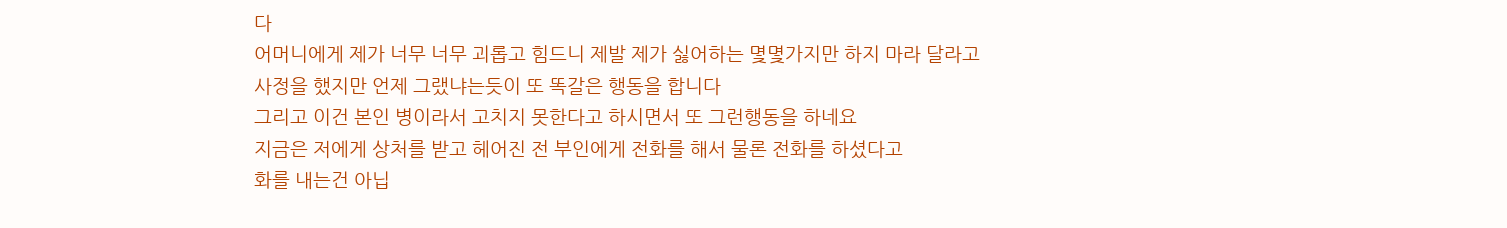다
어머니에게 제가 너무 너무 괴롭고 힘드니 제발 제가 싫어하는 몇몇가지만 하지 마라 달라고
사정을 했지만 언제 그랬냐는듯이 또 똑갈은 행동을 합니다
그리고 이건 본인 병이라서 고치지 못한다고 하시면서 또 그런행동을 하네요
지금은 저에게 상처를 받고 헤어진 전 부인에게 전화를 해서 물론 전화를 하셨다고
화를 내는건 아닙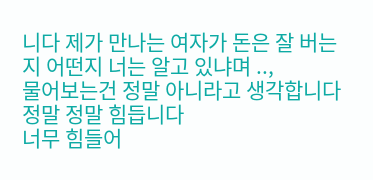니다 제가 만나는 여자가 돈은 잘 버는지 어떤지 너는 알고 있냐며 ..,
물어보는건 정말 아니라고 생각합니다 정말 정말 힘듭니다
너무 힘들어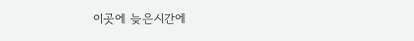이곳에 늦은시간에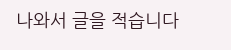나와서 글을 적습니다